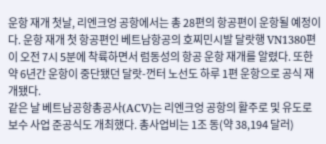운항 재개 첫날, 리엔크엉 공항에서는 총 28편의 항공편이 운항될 예정이다. 운항 재개 첫 항공편인 베트남항공의 호찌민시발 달랏행 VN1380편이 오전 7시 5분에 착륙하면서 럼동성의 항공 운항 재개를 알렸다. 또한 약 6년간 운항이 중단됐던 달랏-껀터 노선도 하루 1편 운항으로 공식 재개됐다.
같은 날 베트남공항총공사(ACV)는 리엔크엉 공항의 활주로 및 유도로 보수 사업 준공식도 개최했다. 총사업비는 1조 동(약 38,194 달러)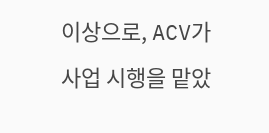이상으로, ACV가 사업 시행을 맡았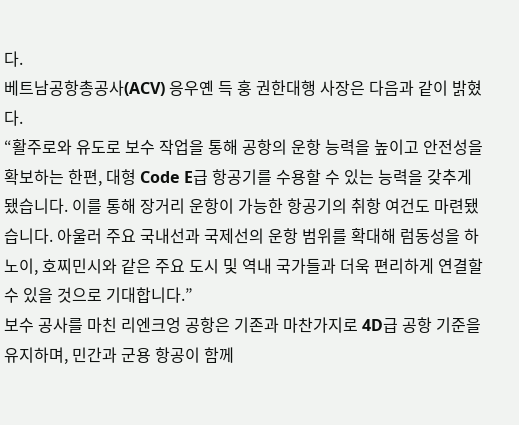다.
베트남공항총공사(ACV) 응우옌 득 훙 권한대행 사장은 다음과 같이 밝혔다.
“활주로와 유도로 보수 작업을 통해 공항의 운항 능력을 높이고 안전성을 확보하는 한편, 대형 Code E급 항공기를 수용할 수 있는 능력을 갖추게 됐습니다. 이를 통해 장거리 운항이 가능한 항공기의 취항 여건도 마련됐습니다. 아울러 주요 국내선과 국제선의 운항 범위를 확대해 럼동성을 하노이, 호찌민시와 같은 주요 도시 및 역내 국가들과 더욱 편리하게 연결할 수 있을 것으로 기대합니다.”
보수 공사를 마친 리엔크엉 공항은 기존과 마찬가지로 4D급 공항 기준을 유지하며, 민간과 군용 항공이 함께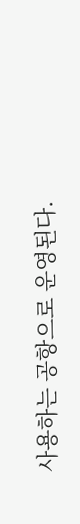사용하는 공항으로 운영된다.